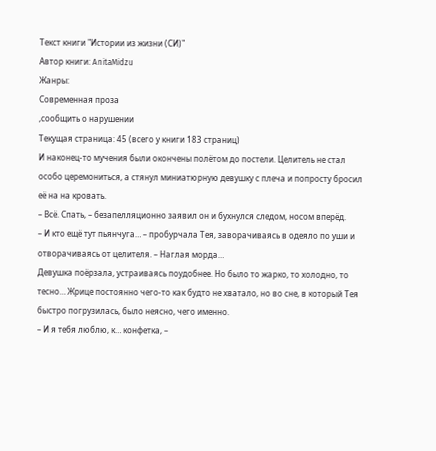Текст книги "Истории из жизни (СИ)"
Автор книги: AnitaMidzu
Жанры:
Современная проза
,сообщить о нарушении
Текущая страница: 45 (всего у книги 183 страниц)
И наконец-то мучения были окончены полётом до постели. Целитель не стал особо церемониться, а стянул миниатюрную девушку с плеча и попросту бросил её на на кровать.
– Всё. Спать, – безапелляционно заявил он и бухнулся следом, носом вперёд.
– И кто ещё тут пьянчуга… – пробурчала Тея, заворачиваясь в одеяло по уши и отворачиваясь от целителя. – Наглая морда…
Девушка поёрзала, устраиваясь поудобнее. Но было то жарко, то холодно, то тесно… Жрице постоянно чего-то как будто не хватало, но во сне, в который Тея быстро погрузилась, было неясно, чего именно.
– И я тебя люблю, к… конфетка, –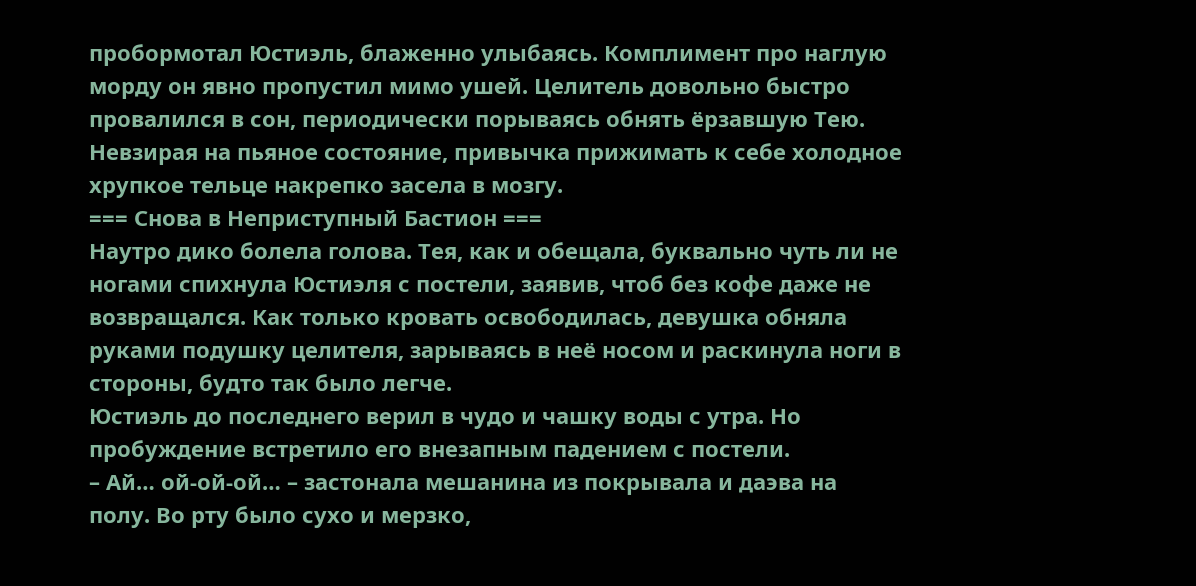пробормотал Юстиэль, блаженно улыбаясь. Комплимент про наглую морду он явно пропустил мимо ушей. Целитель довольно быстро провалился в сон, периодически порываясь обнять ёрзавшую Тею. Невзирая на пьяное состояние, привычка прижимать к себе холодное хрупкое тельце накрепко засела в мозгу.
=== Снова в Неприступный Бастион ===
Наутро дико болела голова. Тея, как и обещала, буквально чуть ли не ногами спихнула Юстиэля с постели, заявив, чтоб без кофе даже не возвращался. Как только кровать освободилась, девушка обняла руками подушку целителя, зарываясь в неё носом и раскинула ноги в стороны, будто так было легче.
Юстиэль до последнего верил в чудо и чашку воды с утра. Но пробуждение встретило его внезапным падением с постели.
– Ай… ой-ой-ой… – застонала мешанина из покрывала и даэва на полу. Во рту было сухо и мерзко,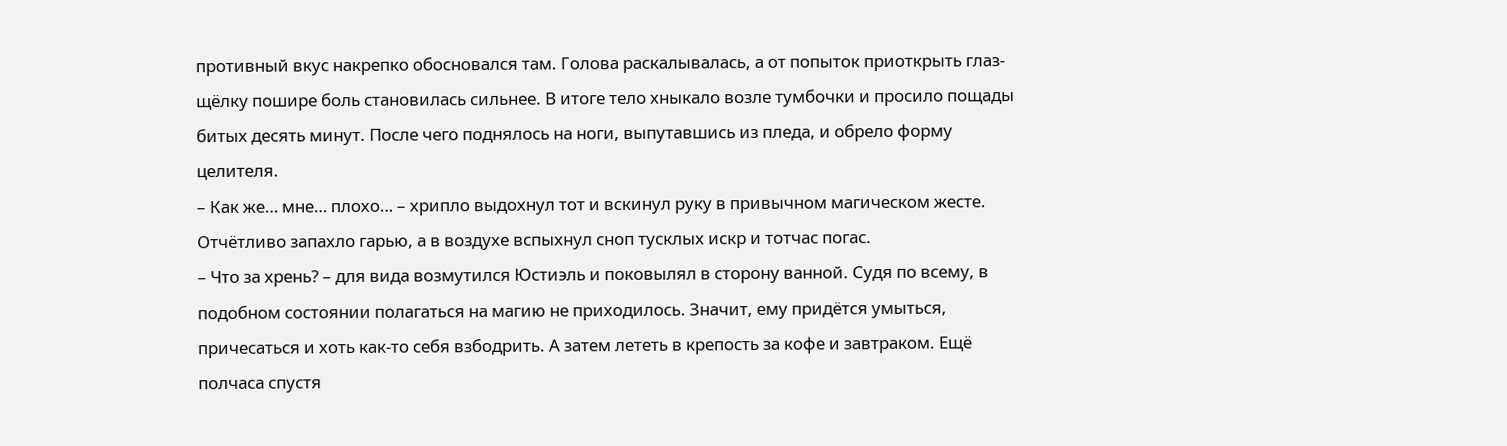противный вкус накрепко обосновался там. Голова раскалывалась, а от попыток приоткрыть глаз-щёлку пошире боль становилась сильнее. В итоге тело хныкало возле тумбочки и просило пощады битых десять минут. После чего поднялось на ноги, выпутавшись из пледа, и обрело форму целителя.
– Как же… мне… плохо… – хрипло выдохнул тот и вскинул руку в привычном магическом жесте. Отчётливо запахло гарью, а в воздухе вспыхнул сноп тусклых искр и тотчас погас.
– Что за хрень? – для вида возмутился Юстиэль и поковылял в сторону ванной. Судя по всему, в подобном состоянии полагаться на магию не приходилось. Значит, ему придётся умыться, причесаться и хоть как-то себя взбодрить. А затем лететь в крепость за кофе и завтраком. Ещё полчаса спустя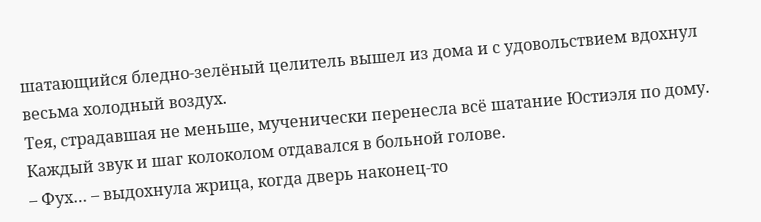шатающийся бледно-зелёный целитель вышел из дома и с удовольствием вдохнул весьма холодный воздух.
Тея, страдавшая не меньше, мученически перенесла всё шатание Юстиэля по дому. Каждый звук и шаг колоколом отдавался в больной голове.
– Фух… – выдохнула жрица, когда дверь наконец-то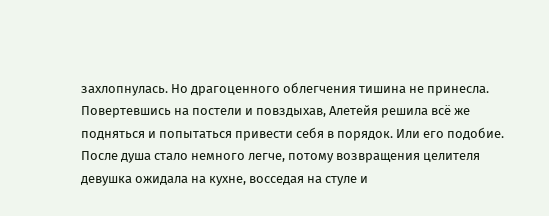захлопнулась. Но драгоценного облегчения тишина не принесла. Повертевшись на постели и повздыхав, Алетейя решила всё же подняться и попытаться привести себя в порядок. Или его подобие. После душа стало немного легче, потому возвращения целителя девушка ожидала на кухне, восседая на стуле и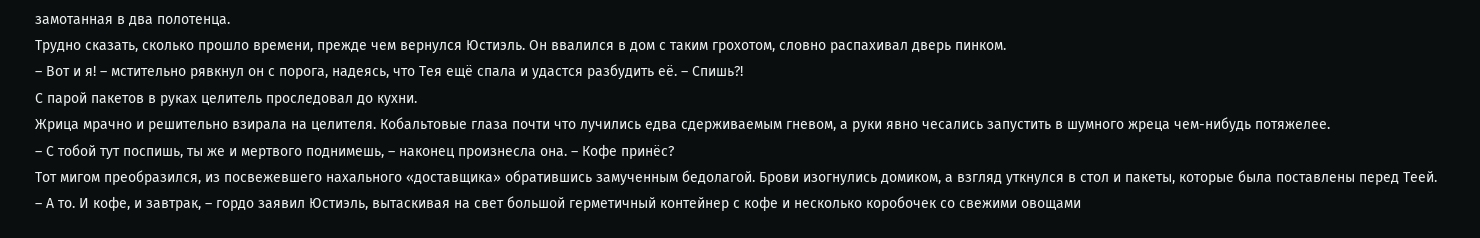замотанная в два полотенца.
Трудно сказать, сколько прошло времени, прежде чем вернулся Юстиэль. Он ввалился в дом с таким грохотом, словно распахивал дверь пинком.
– Вот и я! – мстительно рявкнул он с порога, надеясь, что Тея ещё спала и удастся разбудить её. – Спишь?!
С парой пакетов в руках целитель проследовал до кухни.
Жрица мрачно и решительно взирала на целителя. Кобальтовые глаза почти что лучились едва сдерживаемым гневом, а руки явно чесались запустить в шумного жреца чем-нибудь потяжелее.
– С тобой тут поспишь, ты же и мертвого поднимешь, – наконец произнесла она. – Кофе принёс?
Тот мигом преобразился, из посвежевшего нахального «доставщика» обратившись замученным бедолагой. Брови изогнулись домиком, а взгляд уткнулся в стол и пакеты, которые была поставлены перед Теей.
– А то. И кофе, и завтрак, – гордо заявил Юстиэль, вытаскивая на свет большой герметичный контейнер с кофе и несколько коробочек со свежими овощами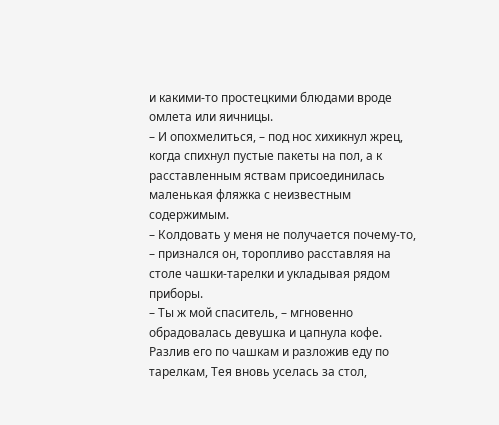и какими-то простецкими блюдами вроде омлета или яичницы.
– И опохмелиться, – под нос хихикнул жрец, когда спихнул пустые пакеты на пол, а к расставленным яствам присоединилась маленькая фляжка с неизвестным содержимым.
– Колдовать у меня не получается почему-то, – признался он, торопливо расставляя на столе чашки-тарелки и укладывая рядом приборы.
– Ты ж мой спаситель, – мгновенно обрадовалась девушка и цапнула кофе. Разлив его по чашкам и разложив еду по тарелкам, Тея вновь уселась за стол,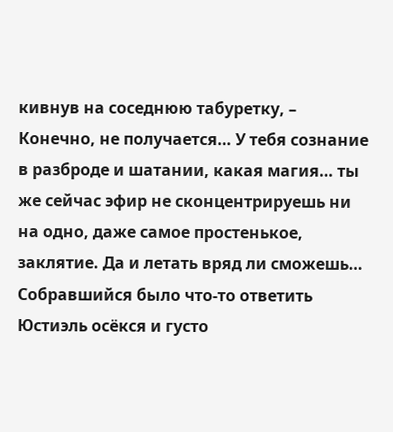кивнув на соседнюю табуретку, – Конечно, не получается… У тебя сознание в разброде и шатании, какая магия… ты же сейчас эфир не сконцентрируешь ни на одно, даже самое простенькое, заклятие. Да и летать вряд ли сможешь…
Собравшийся было что-то ответить Юстиэль осёкся и густо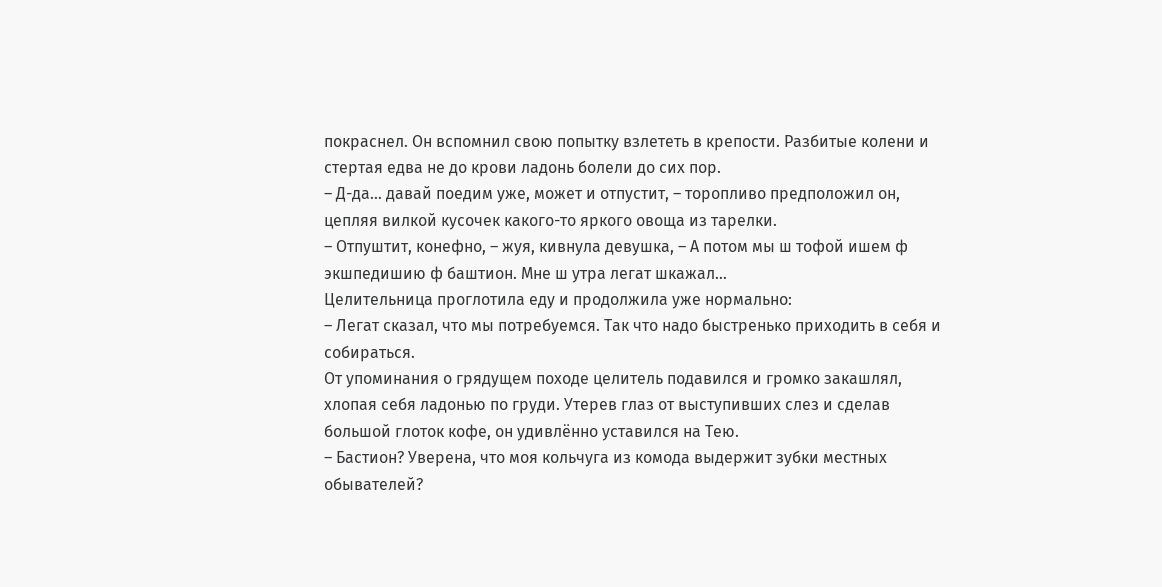покраснел. Он вспомнил свою попытку взлететь в крепости. Разбитые колени и стертая едва не до крови ладонь болели до сих пор.
– Д-да… давай поедим уже, может и отпустит, – торопливо предположил он, цепляя вилкой кусочек какого-то яркого овоща из тарелки.
– Отпуштит, конефно, – жуя, кивнула девушка, – А потом мы ш тофой ишем ф экшпедишию ф баштион. Мне ш утра легат шкажал…
Целительница проглотила еду и продолжила уже нормально:
– Легат сказал, что мы потребуемся. Так что надо быстренько приходить в себя и собираться.
От упоминания о грядущем походе целитель подавился и громко закашлял, хлопая себя ладонью по груди. Утерев глаз от выступивших слез и сделав большой глоток кофе, он удивлённо уставился на Тею.
– Бастион? Уверена, что моя кольчуга из комода выдержит зубки местных обывателей?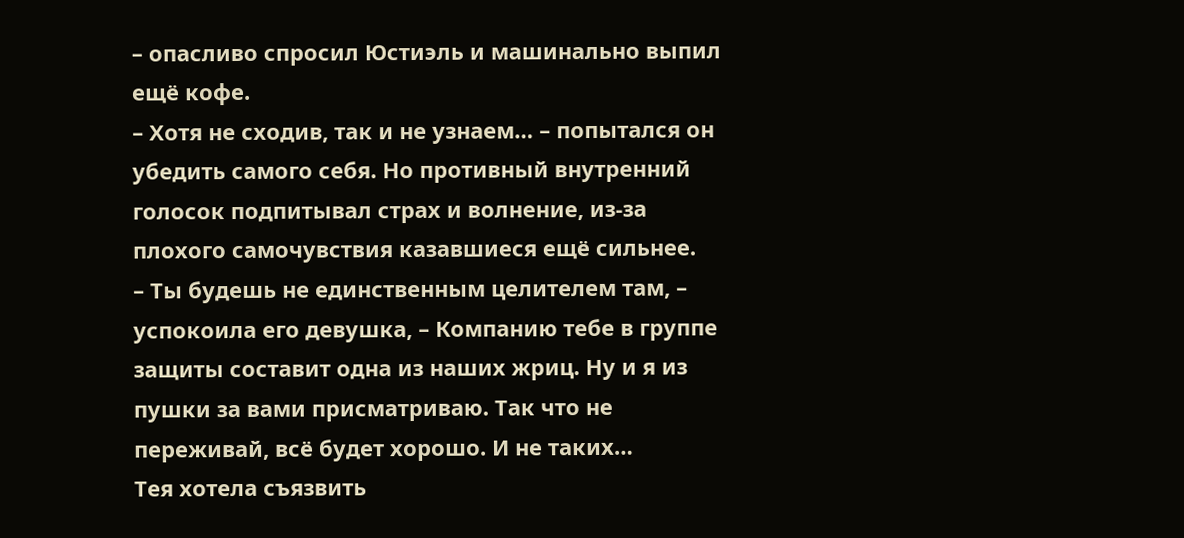– опасливо спросил Юстиэль и машинально выпил ещё кофе.
– Хотя не сходив, так и не узнаем… – попытался он убедить самого себя. Но противный внутренний голосок подпитывал страх и волнение, из-за плохого самочувствия казавшиеся ещё сильнее.
– Ты будешь не единственным целителем там, – успокоила его девушка, – Компанию тебе в группе защиты составит одна из наших жриц. Ну и я из пушки за вами присматриваю. Так что не переживай, всё будет хорошо. И не таких…
Тея хотела съязвить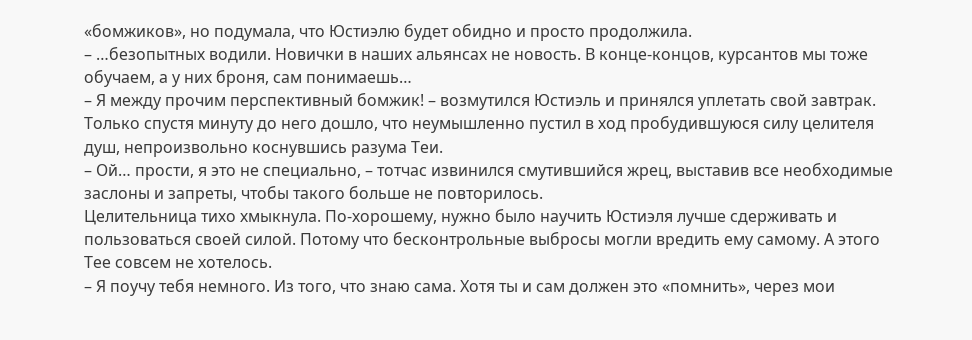«бомжиков», но подумала, что Юстиэлю будет обидно и просто продолжила.
– …безопытных водили. Новички в наших альянсах не новость. В конце-концов, курсантов мы тоже обучаем, а у них броня, сам понимаешь…
– Я между прочим перспективный бомжик! – возмутился Юстиэль и принялся уплетать свой завтрак. Только спустя минуту до него дошло, что неумышленно пустил в ход пробудившуюся силу целителя душ, непроизвольно коснувшись разума Теи.
– Ой… прости, я это не специально, – тотчас извинился смутившийся жрец, выставив все необходимые заслоны и запреты, чтобы такого больше не повторилось.
Целительница тихо хмыкнула. По-хорошему, нужно было научить Юстиэля лучше сдерживать и пользоваться своей силой. Потому что бесконтрольные выбросы могли вредить ему самому. А этого Тее совсем не хотелось.
– Я поучу тебя немного. Из того, что знаю сама. Хотя ты и сам должен это «помнить», через мои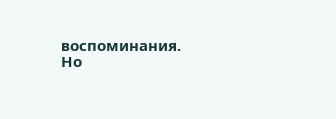воспоминания. Но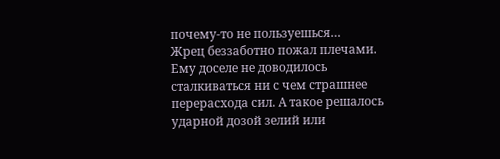почему-то не пользуешься…
Жрец беззаботно пожал плечами. Ему доселе не доводилось сталкиваться ни с чем страшнее перерасхода сил. А такое решалось ударной дозой зелий или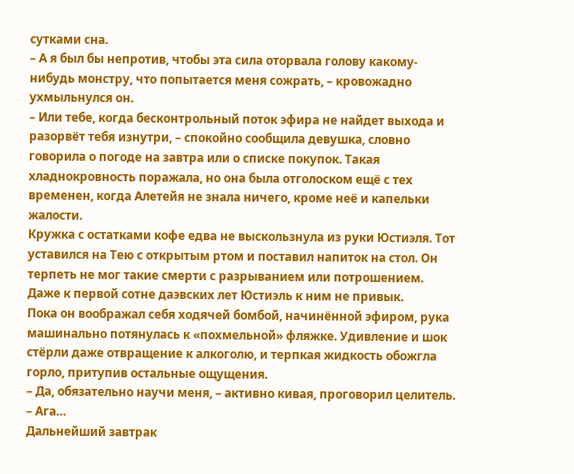сутками сна.
– А я был бы непротив, чтобы эта сила оторвала голову какому-нибудь монстру, что попытается меня сожрать, – кровожадно ухмыльнулся он.
– Или тебе, когда бесконтрольный поток эфира не найдет выхода и разорвёт тебя изнутри, – спокойно сообщила девушка, словно говорила о погоде на завтра или о списке покупок. Такая хладнокровность поражала, но она была отголоском ещё с тех временен, когда Алетейя не знала ничего, кроме неё и капельки жалости.
Кружка с остатками кофе едва не выскользнула из руки Юстиэля. Тот уставился на Тею с открытым ртом и поставил напиток на стол. Он терпеть не мог такие смерти с разрыванием или потрошением. Даже к первой сотне даэвских лет Юстиэль к ним не привык.
Пока он воображал себя ходячей бомбой, начинённой эфиром, рука машинально потянулась к «похмельной» фляжке. Удивление и шок стёрли даже отвращение к алкоголю, и терпкая жидкость обожгла горло, притупив остальные ощущения.
– Да, обязательно научи меня, – активно кивая, проговорил целитель.
– Ага…
Дальнейший завтрак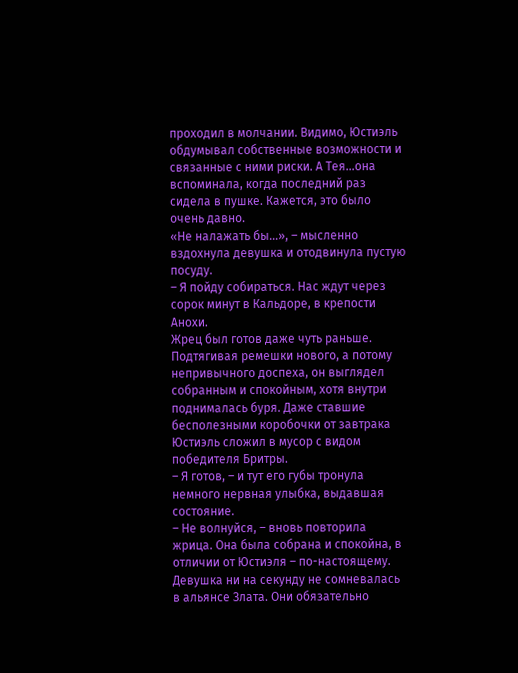проходил в молчании. Видимо, Юстиэль обдумывал собственные возможности и связанные с ними риски. А Тея…она вспоминала, когда последний раз сидела в пушке. Кажется, это было очень давно.
«Не налажать бы…», – мысленно вздохнула девушка и отодвинула пустую посуду.
– Я пойду собираться. Нас ждут через сорок минут в Кальдоре, в крепости Анохи.
Жрец был готов даже чуть раньше. Подтягивая ремешки нового, а потому непривычного доспеха, он выглядел собранным и спокойным, хотя внутри поднималась буря. Даже ставшие бесполезными коробочки от завтрака Юстиэль сложил в мусор с видом победителя Бритры.
– Я готов, – и тут его губы тронула немного нервная улыбка, выдавшая состояние.
– Не волнуйся, – вновь повторила жрица. Она была собрана и спокойна, в отличии от Юстиэля – по-настоящему. Девушка ни на секунду не сомневалась в альянсе Злата. Они обязательно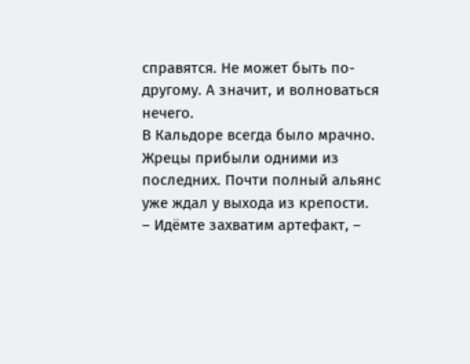справятся. Не может быть по-другому. А значит, и волноваться нечего.
В Кальдоре всегда было мрачно. Жрецы прибыли одними из последних. Почти полный альянс уже ждал у выхода из крепости.
– Идёмте захватим артефакт, –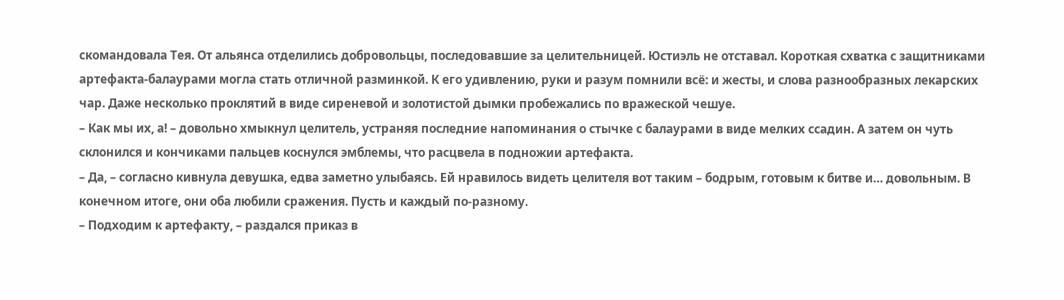скомандовала Тея. От альянса отделились добровольцы, последовавшие за целительницей. Юстиэль не отставал. Короткая схватка с защитниками артефакта-балаурами могла стать отличной разминкой. К его удивлению, руки и разум помнили всё: и жесты, и слова разнообразных лекарских чар. Даже несколько проклятий в виде сиреневой и золотистой дымки пробежались по вражеской чешуе.
– Как мы их, а! – довольно хмыкнул целитель, устраняя последние напоминания о стычке с балаурами в виде мелких ссадин. А затем он чуть склонился и кончиками пальцев коснулся эмблемы, что расцвела в подножии артефакта.
– Да, – согласно кивнула девушка, едва заметно улыбаясь. Ей нравилось видеть целителя вот таким – бодрым, готовым к битве и… довольным. В конечном итоге, они оба любили сражения. Пусть и каждый по-разному.
– Подходим к артефакту, – раздался приказ в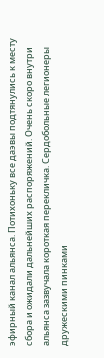эфирный канал альянса. Потихоньку все даэвы подтянулись к месту сбора и ожидали дальнейших распоряжений. Очень скоро внутри альянса зазвучала короткая перекличка. Сердобольные легионеры дружескими пинками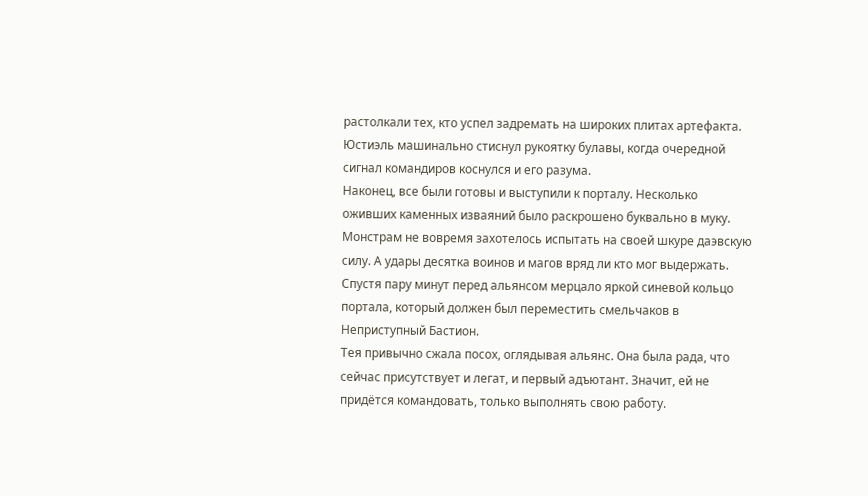растолкали тех, кто успел задремать на широких плитах артефакта. Юстиэль машинально стиснул рукоятку булавы, когда очередной сигнал командиров коснулся и его разума.
Наконец, все были готовы и выступили к порталу. Несколько оживших каменных изваяний было раскрошено буквально в муку. Монстрам не вовремя захотелось испытать на своей шкуре даэвскую силу. А удары десятка воинов и магов вряд ли кто мог выдержать. Спустя пару минут перед альянсом мерцало яркой синевой кольцо портала, который должен был переместить смельчаков в Неприступный Бастион.
Тея привычно сжала посох, оглядывая альянс. Она была рада, что сейчас присутствует и легат, и первый адъютант. Значит, ей не придётся командовать, только выполнять свою работу.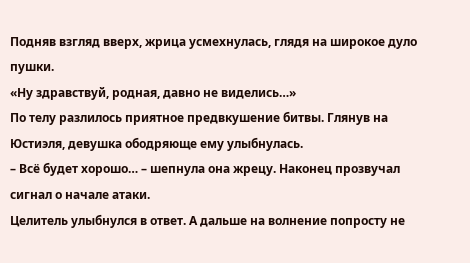Подняв взгляд вверх, жрица усмехнулась, глядя на широкое дуло пушки.
«Ну здравствуй, родная, давно не виделись…»
По телу разлилось приятное предвкушение битвы. Глянув на Юстиэля, девушка ободряюще ему улыбнулась.
– Всё будет хорошо… – шепнула она жрецу. Наконец прозвучал сигнал о начале атаки.
Целитель улыбнулся в ответ. А дальше на волнение попросту не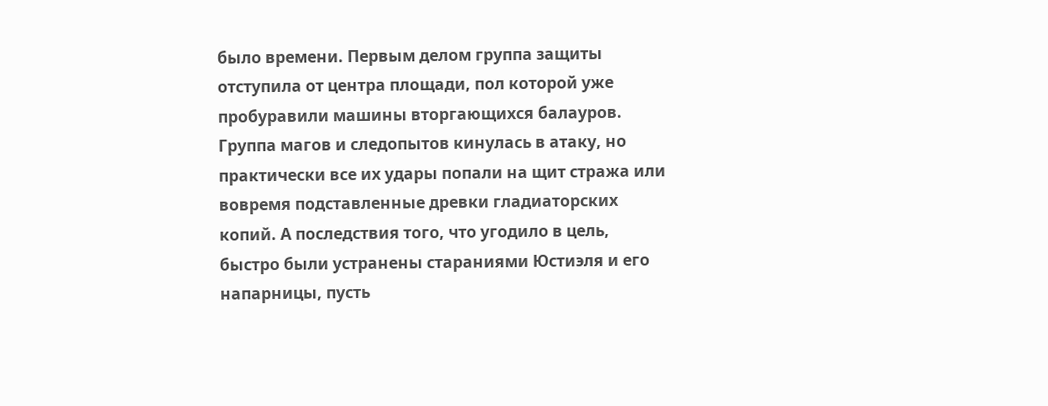было времени. Первым делом группа защиты отступила от центра площади, пол которой уже пробуравили машины вторгающихся балауров. Группа магов и следопытов кинулась в атаку, но практически все их удары попали на щит стража или вовремя подставленные древки гладиаторских копий. А последствия того, что угодило в цель, быстро были устранены стараниями Юстиэля и его напарницы, пусть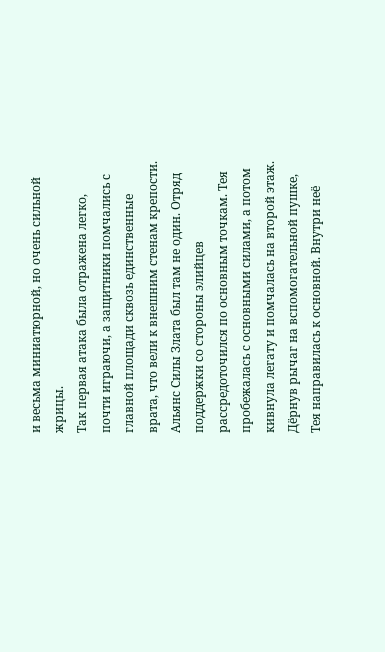и весьма миниатюрной, но очень сильной жрицы.
Так первая атака была отражена легко, почти играючи, а защитники помчались с главной площади сквозь единственные врата, что вели к внешним стенам крепости.
Альянс Силы Злата был там не один. Отряд поддержки со стороны элийцев рассредоточился по основным точкам. Тея пробежалась с основными силами, а потом кивнула легату и помчалась на второй этаж. Дёрнув рычаг на вспомогательной пушке, Тея направилась к основной. Внутри неё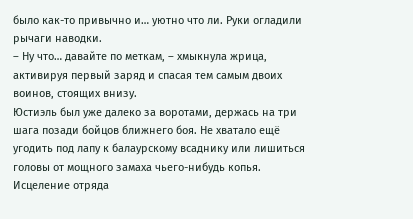было как-то привычно и… уютно что ли. Руки огладили рычаги наводки.
– Ну что… давайте по меткам, – хмыкнула жрица, активируя первый заряд и спасая тем самым двоих воинов, стоящих внизу.
Юстиэль был уже далеко за воротами, держась на три шага позади бойцов ближнего боя. Не хватало ещё угодить под лапу к балаурскому всаднику или лишиться головы от мощного замаха чьего-нибудь копья. Исцеление отряда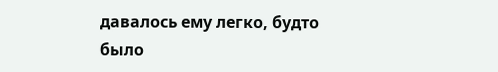давалось ему легко, будто было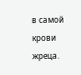в самой крови жреца.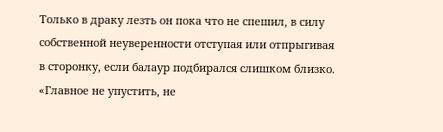Только в драку лезть он пока что не спешил, в силу собственной неуверенности отступая или отпрыгивая в сторонку, если балаур подбирался слишком близко. «Главное не упустить, не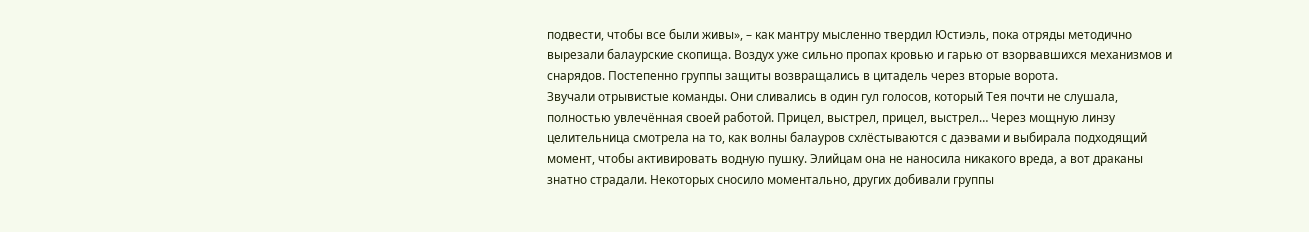подвести, чтобы все были живы», – как мантру мысленно твердил Юстиэль, пока отряды методично вырезали балаурские скопища. Воздух уже сильно пропах кровью и гарью от взорвавшихся механизмов и снарядов. Постепенно группы защиты возвращались в цитадель через вторые ворота.
Звучали отрывистые команды. Они сливались в один гул голосов, который Тея почти не слушала, полностью увлечённая своей работой. Прицел, выстрел, прицел, выстрел… Через мощную линзу целительница смотрела на то, как волны балауров схлёстываются с даэвами и выбирала подходящий момент, чтобы активировать водную пушку. Элийцам она не наносила никакого вреда, а вот драканы знатно страдали. Некоторых сносило моментально, других добивали группы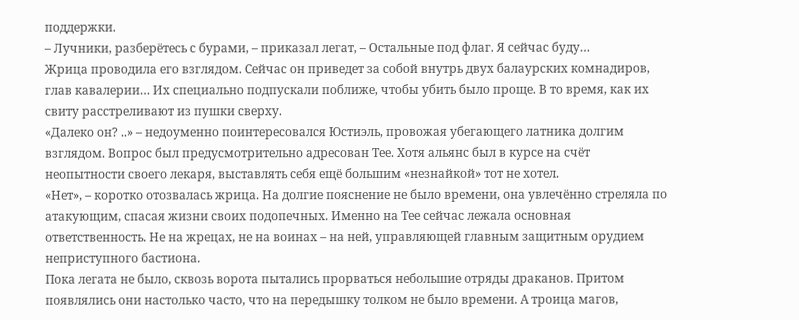поддержки.
– Лучники, разберётесь с бурами, – приказал легат, – Остальные под флаг. Я сейчас буду…
Жрица проводила его взглядом. Сейчас он приведет за собой внутрь двух балаурских комнадиров, глав кавалерии… Их специально подпускали поближе, чтобы убить было проще. В то время, как их свиту расстреливают из пушки сверху.
«Далеко он? ..» – недоуменно поинтересовался Юстиэль, провожая убегающего латника долгим взглядом. Вопрос был предусмотрительно адресован Тее. Хотя альянс был в курсе на счёт неопытности своего лекаря, выставлять себя ещё большим «незнайкой» тот не хотел.
«Нет», – коротко отозвалась жрица. На долгие пояснение не было времени, она увлечённо стреляла по атакующим, спасая жизни своих подопечных. Именно на Тее сейчас лежала основная ответственность. Не на жрецах, не на воинах – на ней, управляющей главным защитным орудием неприступного бастиона.
Пока легата не было, сквозь ворота пытались прорваться небольшие отряды драканов. Притом появлялись они настолько часто, что на передышку толком не было времени. А троица магов,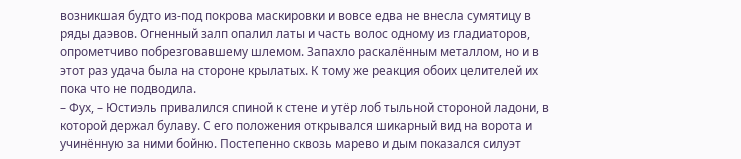возникшая будто из-под покрова маскировки и вовсе едва не внесла сумятицу в ряды даэвов. Огненный залп опалил латы и часть волос одному из гладиаторов, опрометчиво побрезговавшему шлемом. Запахло раскалённым металлом, но и в этот раз удача была на стороне крылатых. К тому же реакция обоих целителей их пока что не подводила.
– Фух, – Юстиэль привалился спиной к стене и утёр лоб тыльной стороной ладони, в которой держал булаву. С его положения открывался шикарный вид на ворота и учинённую за ними бойню. Постепенно сквозь марево и дым показался силуэт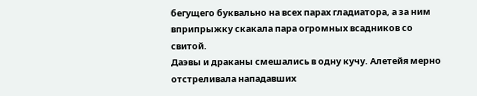бегущего буквально на всех парах гладиатора, а за ним вприпрыжку скакала пара огромных всадников со свитой.
Даэвы и драканы смешались в одну кучу. Алетейя мерно отстреливала нападавших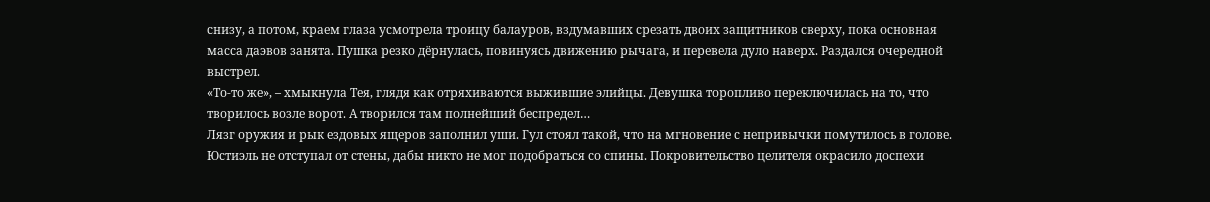снизу, а потом, краем глаза усмотрела троицу балауров, вздумавших срезать двоих защитников сверху, пока основная масса даэвов занята. Пушка резко дёрнулась, повинуясь движению рычага, и перевела дуло наверх. Раздался очередной выстрел.
«То-то же», – хмыкнула Тея, глядя как отряхиваются выжившие элийцы. Девушка торопливо переключилась на то, что творилось возле ворот. А творился там полнейший беспредел…
Лязг оружия и рык ездовых ящеров заполнил уши. Гул стоял такой, что на мгновение с непривычки помутилось в голове. Юстиэль не отступал от стены, дабы никто не мог подобраться со спины. Покровительство целителя окрасило доспехи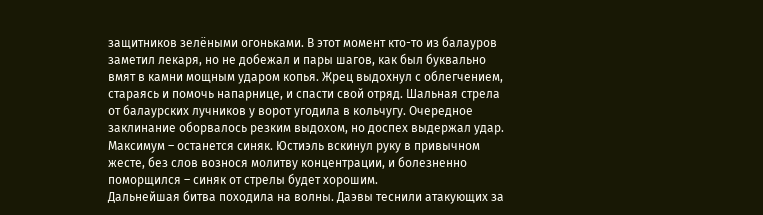защитников зелёными огоньками. В этот момент кто-то из балауров заметил лекаря, но не добежал и пары шагов, как был буквально вмят в камни мощным ударом копья. Жрец выдохнул с облегчением, стараясь и помочь напарнице, и спасти свой отряд. Шальная стрела от балаурских лучников у ворот угодила в кольчугу. Очередное заклинание оборвалось резким выдохом, но доспех выдержал удар. Максимум – останется синяк. Юстиэль вскинул руку в привычном жесте, без слов вознося молитву концентрации, и болезненно поморщился – синяк от стрелы будет хорошим.
Дальнейшая битва походила на волны. Даэвы теснили атакующих за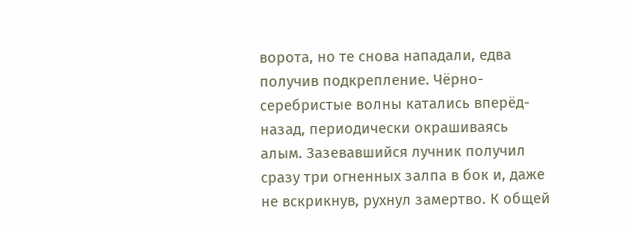ворота, но те снова нападали, едва получив подкрепление. Чёрно-серебристые волны катались вперёд-назад, периодически окрашиваясь алым. Зазевавшийся лучник получил сразу три огненных залпа в бок и, даже не вскрикнув, рухнул замертво. К общей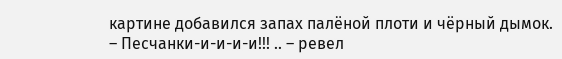картине добавился запах палёной плоти и чёрный дымок.
– Песчанки-и-и-и-и!!! .. – ревел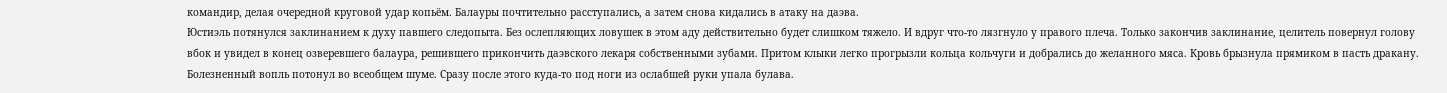командир, делая очередной круговой удар копьём. Балауры почтительно расступались, а затем снова кидались в атаку на даэва.
Юстиэль потянулся заклинанием к духу павшего следопыта. Без ослепляющих ловушек в этом аду действительно будет слишком тяжело. И вдруг что-то лязгнуло у правого плеча. Только закончив заклинание, целитель повернул голову вбок и увидел в конец озверевшего балаура, решившего прикончить даэвского лекаря собственными зубами. Притом клыки легко прогрызли кольца кольчуги и добрались до желанного мяса. Кровь брызнула прямиком в пасть дракану.
Болезненный вопль потонул во всеобщем шуме. Сразу после этого куда-то под ноги из ослабшей руки упала булава.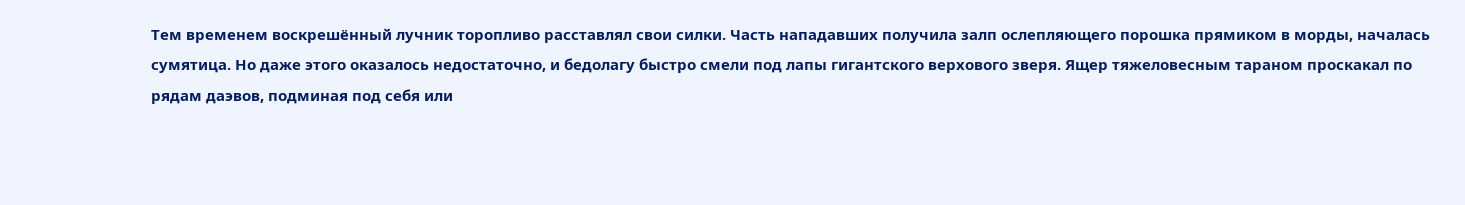Тем временем воскрешённый лучник торопливо расставлял свои силки. Часть нападавших получила залп ослепляющего порошка прямиком в морды, началась сумятица. Но даже этого оказалось недостаточно, и бедолагу быстро смели под лапы гигантского верхового зверя. Ящер тяжеловесным тараном проскакал по рядам даэвов, подминая под себя или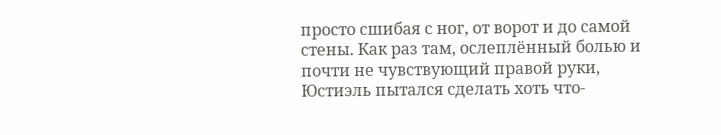просто сшибая с ног, от ворот и до самой стены. Как раз там, ослеплённый болью и почти не чувствующий правой руки, Юстиэль пытался сделать хоть что-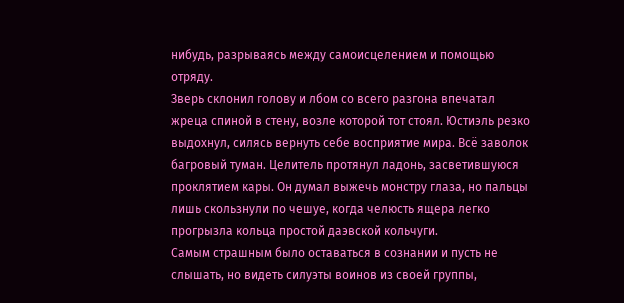нибудь, разрываясь между самоисцелением и помощью отряду.
Зверь склонил голову и лбом со всего разгона впечатал жреца спиной в стену, возле которой тот стоял. Юстиэль резко выдохнул, силясь вернуть себе восприятие мира. Всё заволок багровый туман. Целитель протянул ладонь, засветившуюся проклятием кары. Он думал выжечь монстру глаза, но пальцы лишь скользнули по чешуе, когда челюсть ящера легко прогрызла кольца простой даэвской кольчуги.
Самым страшным было оставаться в сознании и пусть не слышать, но видеть силуэты воинов из своей группы,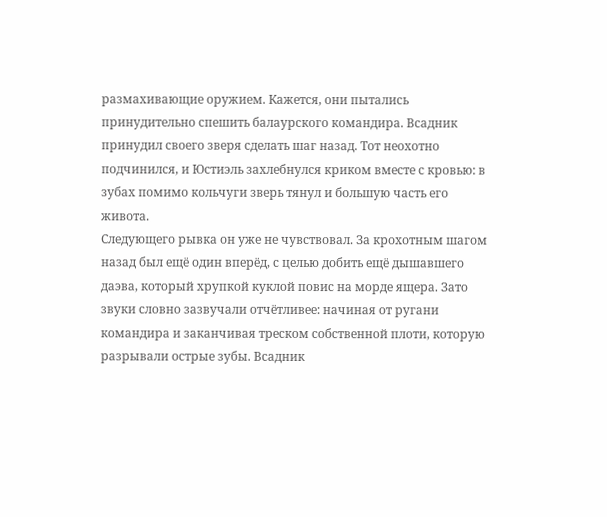размахивающие оружием. Кажется, они пытались принудительно спешить балаурского командира. Всадник принудил своего зверя сделать шаг назад. Тот неохотно подчинился, и Юстиэль захлебнулся криком вместе с кровью: в зубах помимо кольчуги зверь тянул и большую часть его живота.
Следующего рывка он уже не чувствовал. За крохотным шагом назад был ещё один вперёд, с целью добить ещё дышавшего даэва, который хрупкой куклой повис на морде ящера. Зато звуки словно зазвучали отчётливее: начиная от ругани командира и заканчивая треском собственной плоти, которую разрывали острые зубы. Всадник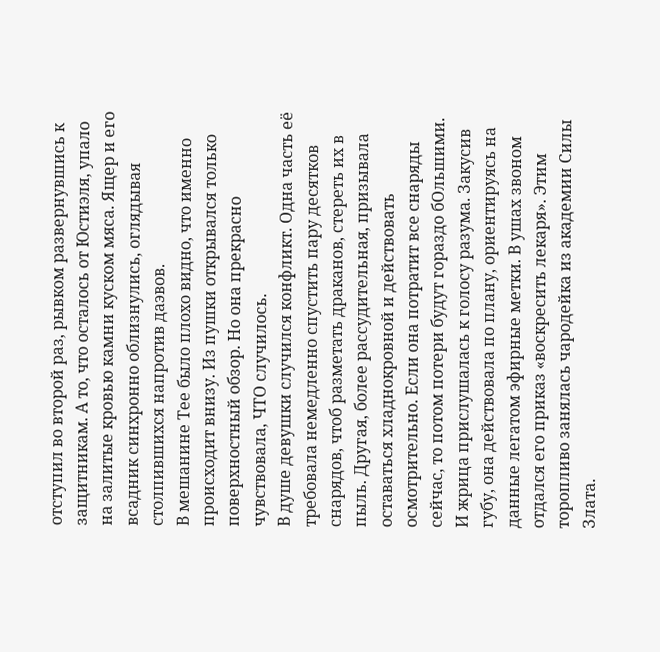отступил во второй раз, рывком развернувшись к защитникам. А то, что осталось от Юстиэля, упало на залитые кровью камни куском мяса. Ящер и его всадник синхронно облизнулись, оглядывая столпившихся напротив даэвов.
В мешанине Тее было плохо видно, что именно происходит внизу. Из пушки открывался только поверхностный обзор. Но она прекрасно чувствовала, ЧТО случилось.
В душе девушки случился конфликт. Одна часть её требовала немедленно спустить пару десятков снарядов, чтоб разметать драканов, стереть их в пыль. Другая, более рассудительная, призывала оставаться хладнокровной и действовать осмотрительно. Если она потратит все снаряды сейчас, то потом потери будут гораздо бОльшими. И жрица прислушалась к голосу разума. Закусив губу, она действовала по плану, ориентируясь на данные легатом эфирные метки. В ушах звоном отдался его приказ «воскресить лекаря». Этим торопливо занялась чародейка из академии Силы Злата.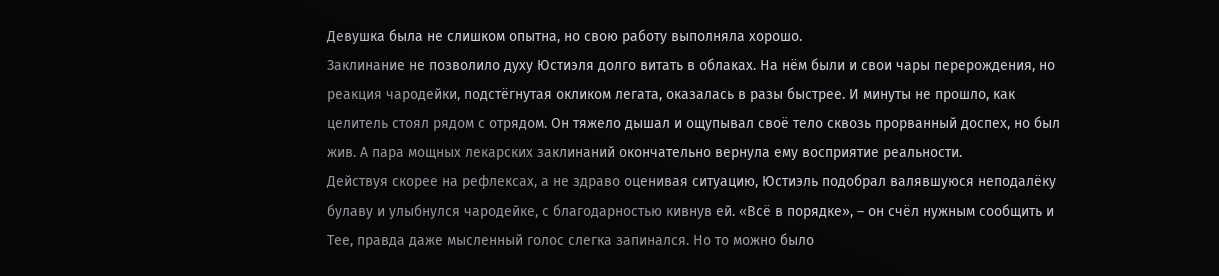Девушка была не слишком опытна, но свою работу выполняла хорошо.
Заклинание не позволило духу Юстиэля долго витать в облаках. На нём были и свои чары перерождения, но реакция чародейки, подстёгнутая окликом легата, оказалась в разы быстрее. И минуты не прошло, как целитель стоял рядом с отрядом. Он тяжело дышал и ощупывал своё тело сквозь прорванный доспех, но был жив. А пара мощных лекарских заклинаний окончательно вернула ему восприятие реальности.
Действуя скорее на рефлексах, а не здраво оценивая ситуацию, Юстиэль подобрал валявшуюся неподалёку булаву и улыбнулся чародейке, с благодарностью кивнув ей. «Всё в порядке», – он счёл нужным сообщить и Тее, правда даже мысленный голос слегка запинался. Но то можно было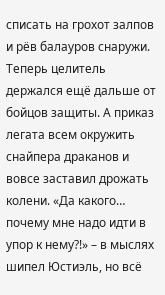списать на грохот залпов и рёв балауров снаружи.
Теперь целитель держался ещё дальше от бойцов защиты. А приказ легата всем окружить снайпера драканов и вовсе заставил дрожать колени. «Да какого… почему мне надо идти в упор к нему?!» – в мыслях шипел Юстиэль, но всё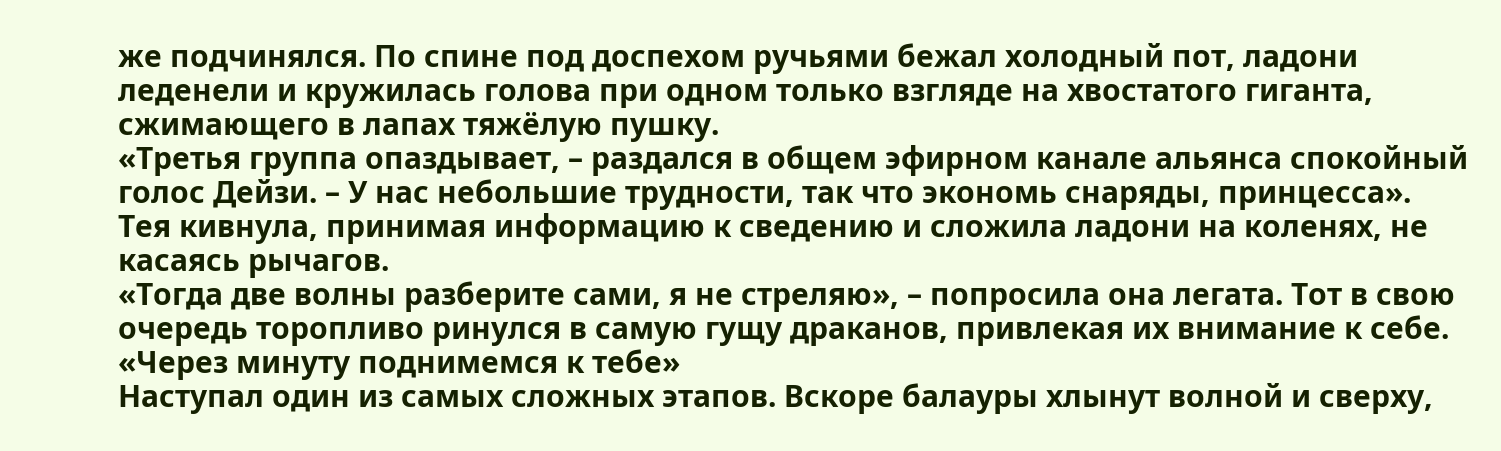же подчинялся. По спине под доспехом ручьями бежал холодный пот, ладони леденели и кружилась голова при одном только взгляде на хвостатого гиганта, сжимающего в лапах тяжёлую пушку.
«Третья группа опаздывает, – раздался в общем эфирном канале альянса спокойный голос Дейзи. – У нас небольшие трудности, так что экономь снаряды, принцесса».
Тея кивнула, принимая информацию к сведению и сложила ладони на коленях, не касаясь рычагов.
«Тогда две волны разберите сами, я не стреляю», – попросила она легата. Тот в свою очередь торопливо ринулся в самую гущу драканов, привлекая их внимание к себе.
«Через минуту поднимемся к тебе»
Наступал один из самых сложных этапов. Вскоре балауры хлынут волной и сверху,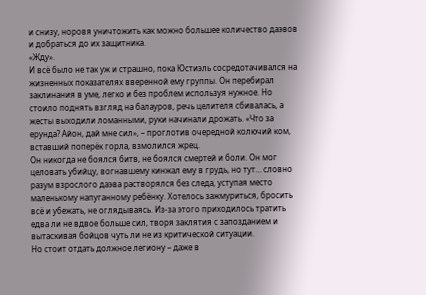и снизу, норовя уничтожить как можно большее количество даэвов и добраться до их защитника.
«Жду».
И всё было не так уж и страшно, пока Юстиэль сосредотачивался на жизненных показателях вверенной ему группы. Он перебирал заклинания в уме, легко и без проблем используя нужное. Но стоило поднять взгляд на балауров, речь целителя сбивалась, а жесты выходили ломанными, руки начинали дрожать. «Что за ерунда? Айон, дай мне сил», – проглотив очередной колючий ком, вставший поперёк горла, взмолился жрец.
Он никогда не боялся битв, не боялся смертей и боли. Он мог целовать убийцу, вогнавшему кинжал ему в грудь, но тут… словно разум взрослого даэва растворялся без следа, уступая место маленькому напуганному ребёнку. Хотелось зажмуриться, бросить всё и убежать, не оглядываясь. Из-за этого приходилось тратить едва ли не вдвое больше сил, творя заклятия с запозданием и вытаскивая бойцов чуть ли не из критической ситуации.
Но стоит отдать должное легиону – даже в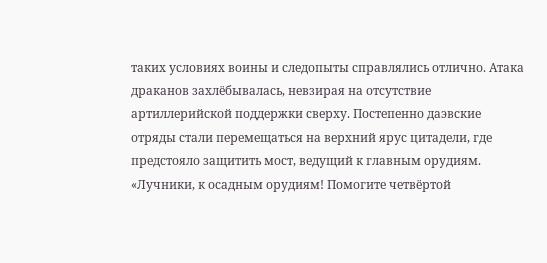таких условиях воины и следопыты справлялись отлично. Атака драканов захлёбывалась, невзирая на отсутствие артиллерийской поддержки сверху. Постепенно даэвские отряды стали перемещаться на верхний ярус цитадели, где предстояло защитить мост, ведущий к главным орудиям.
«Лучники, к осадным орудиям! Помогите четвёртой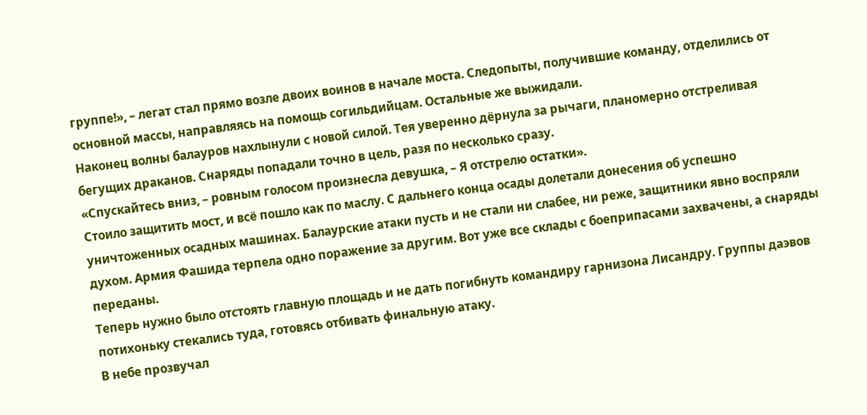группе!», – легат стал прямо возле двоих воинов в начале моста. Следопыты, получившие команду, отделились от основной массы, направляясь на помощь согильдийцам. Остальные же выжидали.
Наконец волны балауров нахлынули с новой силой. Тея уверенно дёрнула за рычаги, планомерно отстреливая бегущих драканов. Снаряды попадали точно в цель, разя по несколько сразу.
«Спускайтесь вниз, – ровным голосом произнесла девушка, – Я отстрелю остатки».
Стоило защитить мост, и всё пошло как по маслу. С дальнего конца осады долетали донесения об успешно уничтоженных осадных машинах. Балаурские атаки пусть и не стали ни слабее, ни реже, защитники явно воспряли духом. Армия Фашида терпела одно поражение за другим. Вот уже все склады с боеприпасами захвачены, а снаряды переданы.
Теперь нужно было отстоять главную площадь и не дать погибнуть командиру гарнизона Лисандру. Группы даэвов потихоньку стекались туда, готовясь отбивать финальную атаку.
В небе прозвучал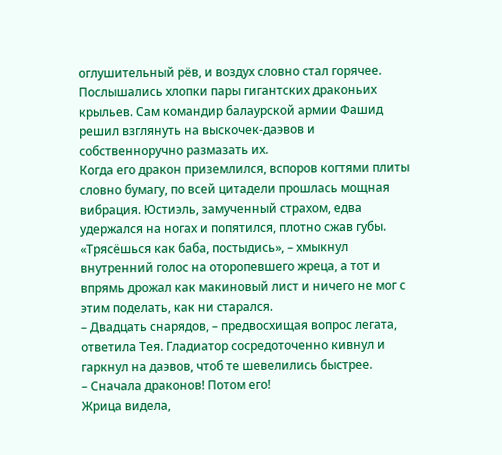оглушительный рёв, и воздух словно стал горячее. Послышались хлопки пары гигантских драконьих крыльев. Сам командир балаурской армии Фашид решил взглянуть на выскочек-даэвов и собственноручно размазать их.
Когда его дракон приземлился, вспоров когтями плиты словно бумагу, по всей цитадели прошлась мощная вибрация. Юстиэль, замученный страхом, едва удержался на ногах и попятился, плотно сжав губы. «Трясёшься как баба, постыдись», – хмыкнул внутренний голос на оторопевшего жреца, а тот и впрямь дрожал как макиновый лист и ничего не мог с этим поделать, как ни старался.
– Двадцать снарядов, – предвосхищая вопрос легата, ответила Тея. Гладиатор сосредоточенно кивнул и гаркнул на даэвов, чтоб те шевелились быстрее.
– Сначала драконов! Потом его!
Жрица видела,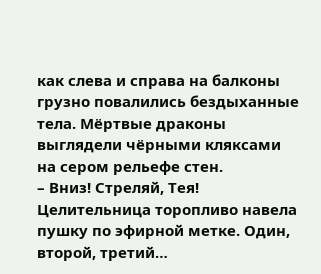как слева и справа на балконы грузно повалились бездыханные тела. Мёртвые драконы выглядели чёрными кляксами на сером рельефе стен.
– Вниз! Стреляй, Тея!
Целительница торопливо навела пушку по эфирной метке. Один, второй, третий…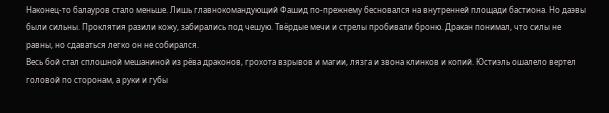Наконец-то балауров стало меньше. Лишь главнокомандующий Фашид по-прежнему бесновался на внутренней площади бастиона. Но даэвы были сильны. Проклятия разили кожу, забирались под чешую. Твёрдые мечи и стрелы пробивали броню. Дракан понимал, что силы не равны, но сдаваться легко он не собирался.
Весь бой стал сплошной мешаниной из рёва драконов, грохота взрывов и магии, лязга и звона клинков и копий. Юстиэль ошалело вертел головой по сторонам, а руки и губы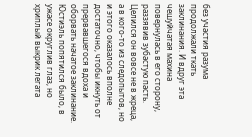без участия разума продолжали ткать заклинания. И вдруг эта чешуйчатая махина повернулась в его сторону, раззявив зубастую пасть. Целился он вовсе не в жреца, а в кого-то из следопытов, но и этого оказалось вполне достаточно, чтобы икнуть от прервавшегося вдоха и оборвать начатое заклинание. Юстиэль попятился было, в ужасе округлив глаз, но хриплый выкрик легата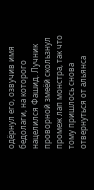одёрнул его, озвучив имя бедолаги, на которого нацелился Фашид. Лучник проворной змеёй скользнул промеж лап монстра, так что тому пришлось снова отвернуться от альянса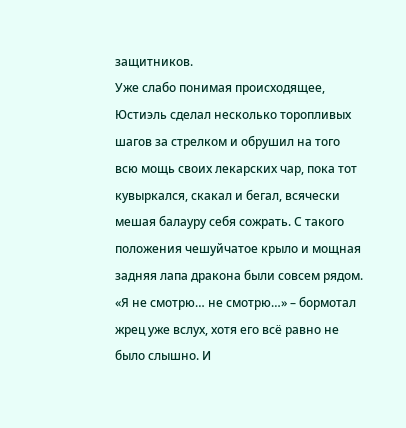защитников.
Уже слабо понимая происходящее, Юстиэль сделал несколько торопливых шагов за стрелком и обрушил на того всю мощь своих лекарских чар, пока тот кувыркался, скакал и бегал, всячески мешая балауру себя сожрать. С такого положения чешуйчатое крыло и мощная задняя лапа дракона были совсем рядом. «Я не смотрю… не смотрю…» – бормотал жрец уже вслух, хотя его всё равно не было слышно. И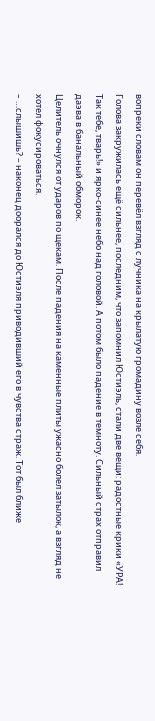вопреки словам он перевёл взгляд с лучника на крылатую громадину возле себя.
Голова закружилась ещё сильнее, последним, что запомнил Юстиэль, стали две вещи: радостные крики «УРА! Так тебе, тварь!» и ярко-синее небо над головой. А потом было падение в темноту. Сильный страх отправил даэва в банальный обморок.
Целитель очнулся от ударов по щекам. После падения на каменные плиты ужасно болел затылок, а взгляд не хотел фокусироваться.
– …слышишь? – наконец доорался до Юстиэля приводивший его в чувства страж. Тот был ближе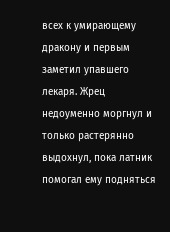всех к умирающему дракону и первым заметил упавшего лекаря. Жрец недоуменно моргнул и только растерянно выдохнул, пока латник помогал ему подняться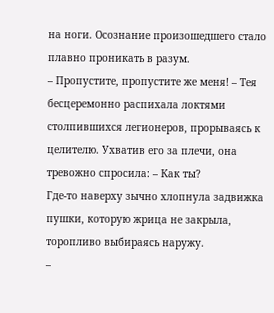на ноги. Осознание произошедшего стало плавно проникать в разум.
– Пропустите, пропустите же меня! – Тея бесцеремонно распихала локтями столпившихся легионеров, прорываясь к целителю. Ухватив его за плечи, она тревожно спросила: – Как ты?
Где-то наверху зычно хлопнула задвижка пушки, которую жрица не закрыла, торопливо выбираясь наружу.
–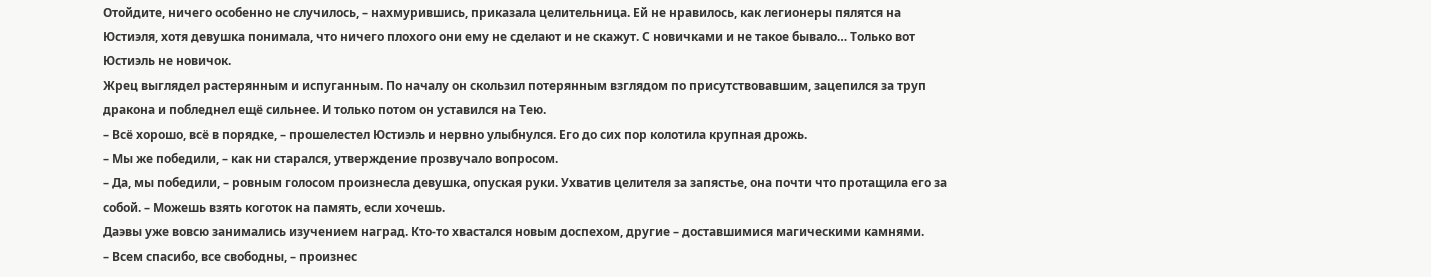Отойдите, ничего особенно не случилось, – нахмурившись, приказала целительница. Ей не нравилось, как легионеры пялятся на Юстиэля, хотя девушка понимала, что ничего плохого они ему не сделают и не скажут. С новичками и не такое бывало… Только вот Юстиэль не новичок.
Жрец выглядел растерянным и испуганным. По началу он скользил потерянным взглядом по присутствовавшим, зацепился за труп дракона и побледнел ещё сильнее. И только потом он уставился на Тею.
– Всё хорошо, всё в порядке, – прошелестел Юстиэль и нервно улыбнулся. Его до сих пор колотила крупная дрожь.
– Мы же победили, – как ни старался, утверждение прозвучало вопросом.
– Да, мы победили, – ровным голосом произнесла девушка, опуская руки. Ухватив целителя за запястье, она почти что протащила его за собой. – Можешь взять коготок на память, если хочешь.
Даэвы уже вовсю занимались изучением наград. Кто-то хвастался новым доспехом, другие – доставшимися магическими камнями.
– Всем спасибо, все свободны, – произнес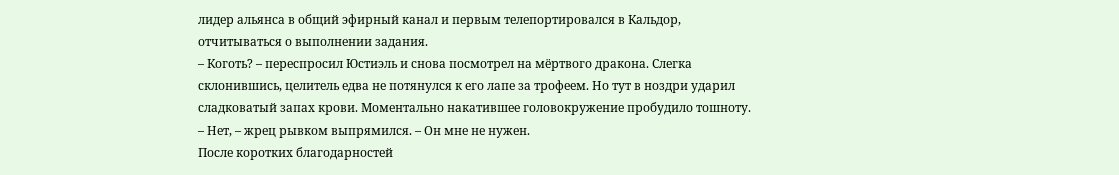лидер альянса в общий эфирный канал и первым телепортировался в Кальдор, отчитываться о выполнении задания.
– Коготь? – переспросил Юстиэль и снова посмотрел на мёртвого дракона. Слегка склонившись, целитель едва не потянулся к его лапе за трофеем. Но тут в ноздри ударил сладковатый запах крови. Моментально накатившее головокружение пробудило тошноту.
– Нет, – жрец рывком выпрямился. – Он мне не нужен.
После коротких благодарностей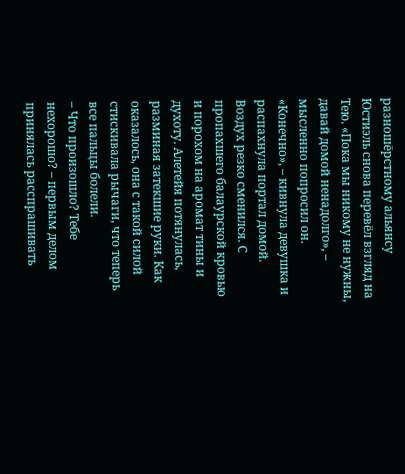разношёрстному альянсу Юстиэль снова перевёл взгляд на Тею. «Пока мы никому не нужны, давай домой ненадолго», – мысленно попросил он.
«Конечно», – кивнула девушка и распахнула портал домой.
Воздух резко сменился. С пропахшего балаурской кровью и порохом на аромат тины и духоту. Алетейя потянулась, разминая затекшие руки. Как оказалось, она с такой силой стискивала рычаги, что теперь все пальцы болели.
– Что произошло? Тебе нехорошо? – первым делом принялась расспрашивать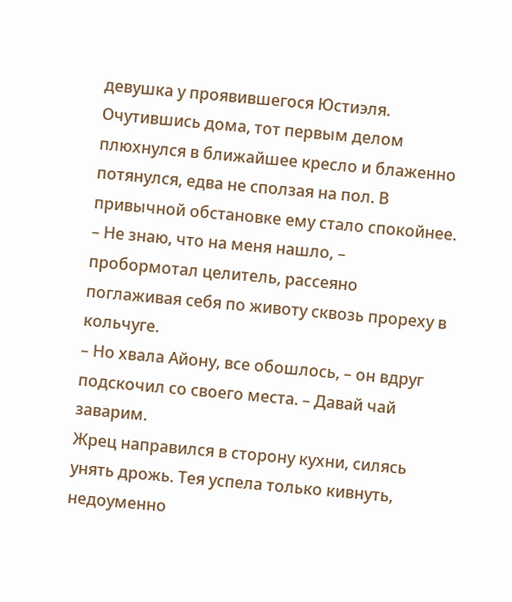девушка у проявившегося Юстиэля.
Очутившись дома, тот первым делом плюхнулся в ближайшее кресло и блаженно потянулся, едва не сползая на пол. В привычной обстановке ему стало спокойнее.
– Не знаю, что на меня нашло, – пробормотал целитель, рассеяно поглаживая себя по животу сквозь прореху в кольчуге.
– Но хвала Айону, все обошлось, – он вдруг подскочил со своего места. – Давай чай заварим.
Жрец направился в сторону кухни, силясь унять дрожь. Тея успела только кивнуть, недоуменно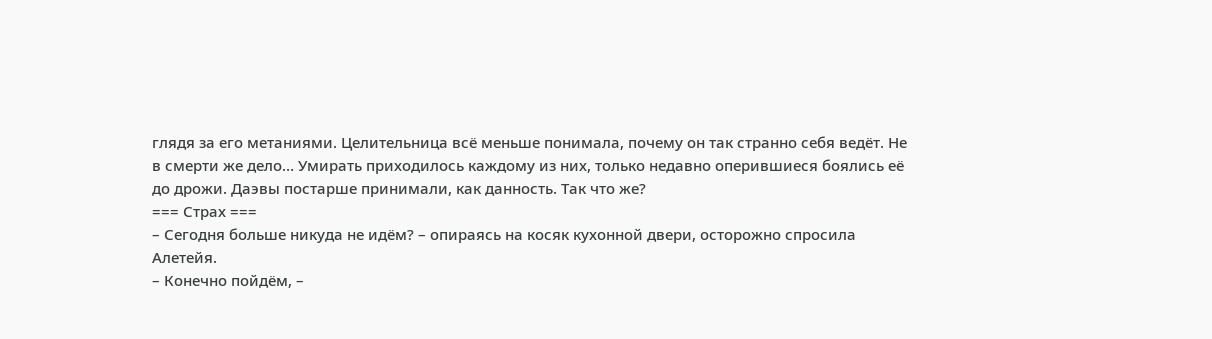глядя за его метаниями. Целительница всё меньше понимала, почему он так странно себя ведёт. Не в смерти же дело… Умирать приходилось каждому из них, только недавно оперившиеся боялись её до дрожи. Даэвы постарше принимали, как данность. Так что же?
=== Страх ===
– Сегодня больше никуда не идём? – опираясь на косяк кухонной двери, осторожно спросила Алетейя.
– Конечно пойдём, –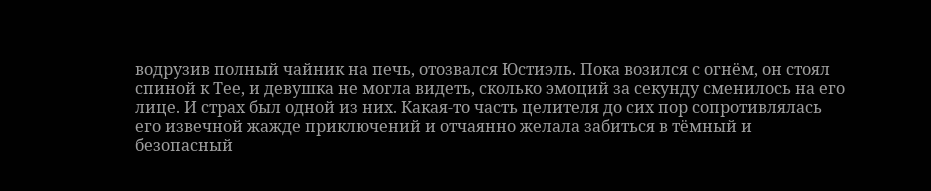водрузив полный чайник на печь, отозвался Юстиэль. Пока возился с огнём, он стоял спиной к Тее, и девушка не могла видеть, сколько эмоций за секунду сменилось на его лице. И страх был одной из них. Какая-то часть целителя до сих пор сопротивлялась его извечной жажде приключений и отчаянно желала забиться в тёмный и безопасный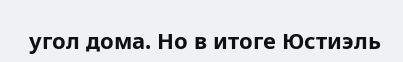угол дома. Но в итоге Юстиэль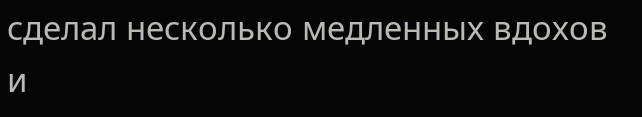сделал несколько медленных вдохов и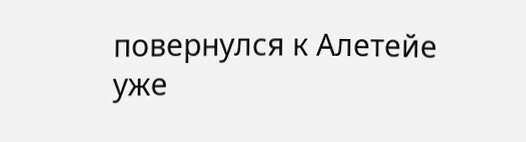повернулся к Алетейе уже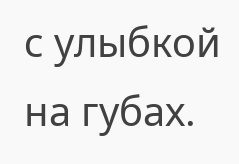с улыбкой на губах.